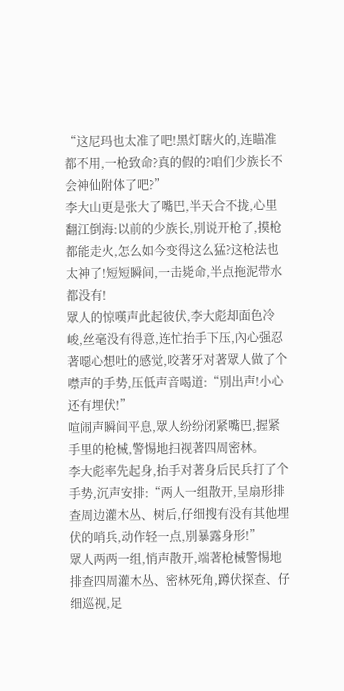“这尼玛也太准了吧!黑灯瞎火的,连瞄准都不用,一枪致命?真的假的?咱们少族长不会神仙附体了吧?”
李大山更是张大了嘴巴,半天合不拢,心里翻江倒海:以前的少族长,別说开枪了,摸枪都能走火,怎么如今变得这么猛?这枪法也太神了!短短瞬间,一击毙命,半点拖泥带水都没有!
眾人的惊嘆声此起彼伏,李大彪却面色冷峻,丝毫没有得意,连忙抬手下压,內心强忍著噁心想吐的感觉,咬著牙对著眾人做了个噤声的手势,压低声音喝道:“別出声!小心还有埋伏!”
喧闹声瞬间平息,眾人纷纷闭紧嘴巴,握紧手里的枪械,警惕地扫视著四周密林。
李大彪率先起身,抬手对著身后民兵打了个手势,沉声安排:“两人一组散开,呈扇形排查周边灌木丛、树后,仔细搜有没有其他埋伏的哨兵,动作轻一点,別暴露身形!”
眾人两两一组,悄声散开,端著枪械警惕地排查四周灌木丛、密林死角,蹲伏探查、仔细巡视,足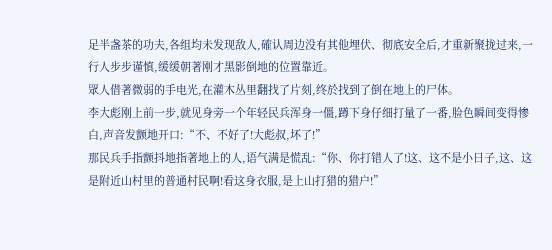足半盏茶的功夫,各组均未发现敌人,確认周边没有其他埋伏、彻底安全后,才重新聚拢过来,一行人步步谨慎,缓缓朝著刚才黑影倒地的位置靠近。
眾人借著微弱的手电光,在灌木丛里翻找了片刻,终於找到了倒在地上的尸体。
李大彪刚上前一步,就见身旁一个年轻民兵浑身一僵,蹲下身仔细打量了一番,脸色瞬间变得惨白,声音发颤地开口:“不、不好了!大彪叔,坏了!”
那民兵手指颤抖地指著地上的人,语气满是慌乱:“你、你打错人了!这、这不是小日子,这、这是附近山村里的普通村民啊!看这身衣服,是上山打猎的猎户!”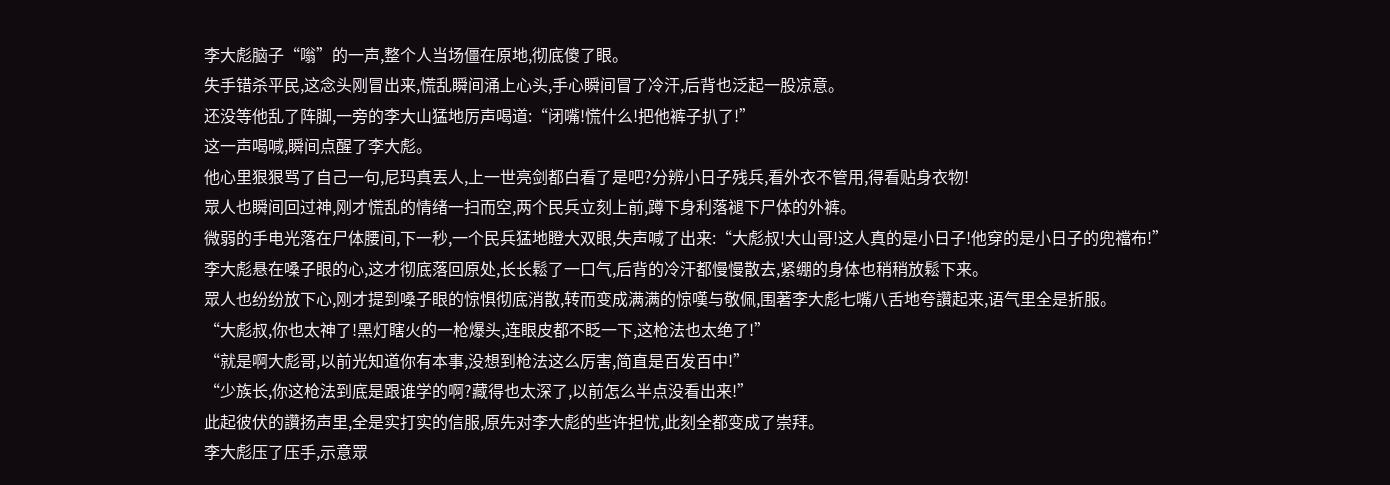李大彪脑子“嗡”的一声,整个人当场僵在原地,彻底傻了眼。
失手错杀平民,这念头刚冒出来,慌乱瞬间涌上心头,手心瞬间冒了冷汗,后背也泛起一股凉意。
还没等他乱了阵脚,一旁的李大山猛地厉声喝道:“闭嘴!慌什么!把他裤子扒了!”
这一声喝喊,瞬间点醒了李大彪。
他心里狠狠骂了自己一句,尼玛真丟人,上一世亮剑都白看了是吧?分辨小日子残兵,看外衣不管用,得看贴身衣物!
眾人也瞬间回过神,刚才慌乱的情绪一扫而空,两个民兵立刻上前,蹲下身利落褪下尸体的外裤。
微弱的手电光落在尸体腰间,下一秒,一个民兵猛地瞪大双眼,失声喊了出来:“大彪叔!大山哥!这人真的是小日子!他穿的是小日子的兜襠布!”
李大彪悬在嗓子眼的心,这才彻底落回原处,长长鬆了一口气,后背的冷汗都慢慢散去,紧绷的身体也稍稍放鬆下来。
眾人也纷纷放下心,刚才提到嗓子眼的惊惧彻底消散,转而变成满满的惊嘆与敬佩,围著李大彪七嘴八舌地夸讚起来,语气里全是折服。
“大彪叔,你也太神了!黑灯瞎火的一枪爆头,连眼皮都不眨一下,这枪法也太绝了!”
“就是啊大彪哥,以前光知道你有本事,没想到枪法这么厉害,简直是百发百中!”
“少族长,你这枪法到底是跟谁学的啊?藏得也太深了,以前怎么半点没看出来!”
此起彼伏的讚扬声里,全是实打实的信服,原先对李大彪的些许担忧,此刻全都变成了崇拜。
李大彪压了压手,示意眾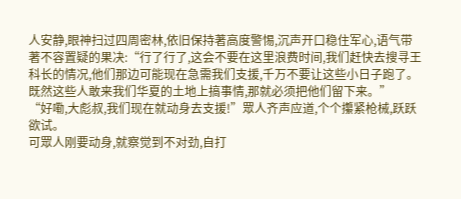人安静,眼神扫过四周密林,依旧保持著高度警惕,沉声开口稳住军心,语气带著不容置疑的果决:“行了行了,这会不要在这里浪费时间,我们赶快去搜寻王科长的情况,他们那边可能现在急需我们支援,千万不要让这些小日子跑了。既然这些人敢来我们华夏的土地上搞事情,那就必须把他们留下来。”
“好嘞,大彪叔,我们现在就动身去支援!”眾人齐声应道,个个攥紧枪械,跃跃欲试。
可眾人刚要动身,就察觉到不对劲,自打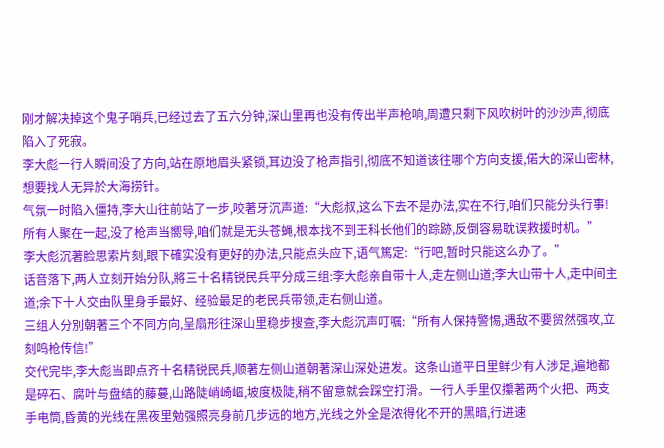刚才解决掉这个鬼子哨兵,已经过去了五六分钟,深山里再也没有传出半声枪响,周遭只剩下风吹树叶的沙沙声,彻底陷入了死寂。
李大彪一行人瞬间没了方向,站在原地眉头紧锁,耳边没了枪声指引,彻底不知道该往哪个方向支援,偌大的深山密林,想要找人无异於大海捞针。
气氛一时陷入僵持,李大山往前站了一步,咬著牙沉声道:“大彪叔,这么下去不是办法,实在不行,咱们只能分头行事!所有人聚在一起,没了枪声当嚮导,咱们就是无头苍蝇,根本找不到王科长他们的踪跡,反倒容易耽误救援时机。”
李大彪沉著脸思索片刻,眼下確实没有更好的办法,只能点头应下,语气篤定:“行吧,暂时只能这么办了。”
话音落下,两人立刻开始分队,將三十名精锐民兵平分成三组:李大彪亲自带十人,走左侧山道;李大山带十人,走中间主道;余下十人交由队里身手最好、经验最足的老民兵带领,走右侧山道。
三组人分別朝著三个不同方向,呈扇形往深山里稳步搜查,李大彪沉声叮嘱:“所有人保持警惕,遇敌不要贸然强攻,立刻鸣枪传信!”
交代完毕,李大彪当即点齐十名精锐民兵,顺著左侧山道朝著深山深处进发。这条山道平日里鲜少有人涉足,遍地都是碎石、腐叶与盘结的藤蔓,山路陡峭崎嶇,坡度极陡,稍不留意就会踩空打滑。一行人手里仅攥著两个火把、两支手电筒,昏黄的光线在黑夜里勉强照亮身前几步远的地方,光线之外全是浓得化不开的黑暗,行进速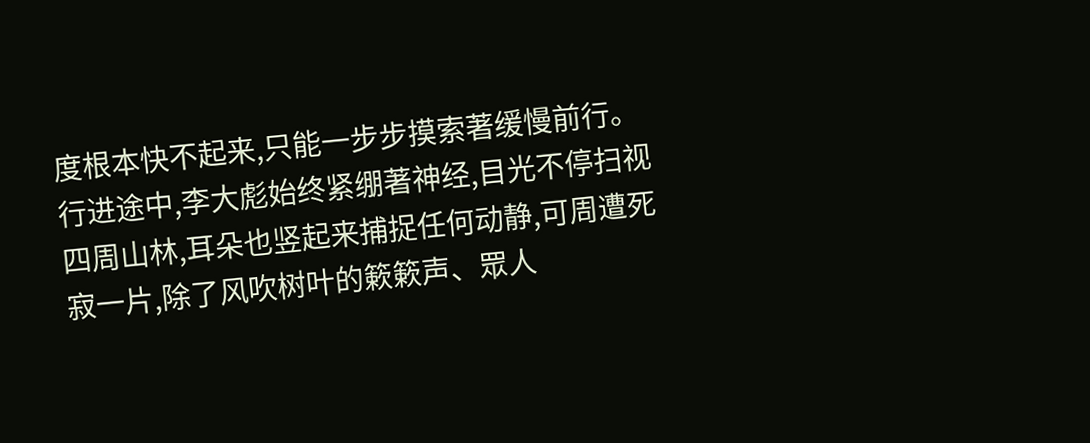度根本快不起来,只能一步步摸索著缓慢前行。
行进途中,李大彪始终紧绷著神经,目光不停扫视四周山林,耳朵也竖起来捕捉任何动静,可周遭死寂一片,除了风吹树叶的簌簌声、眾人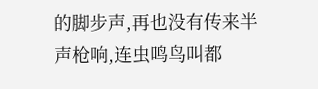的脚步声,再也没有传来半声枪响,连虫鸣鸟叫都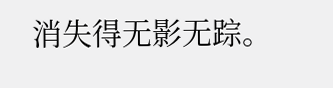消失得无影无踪。